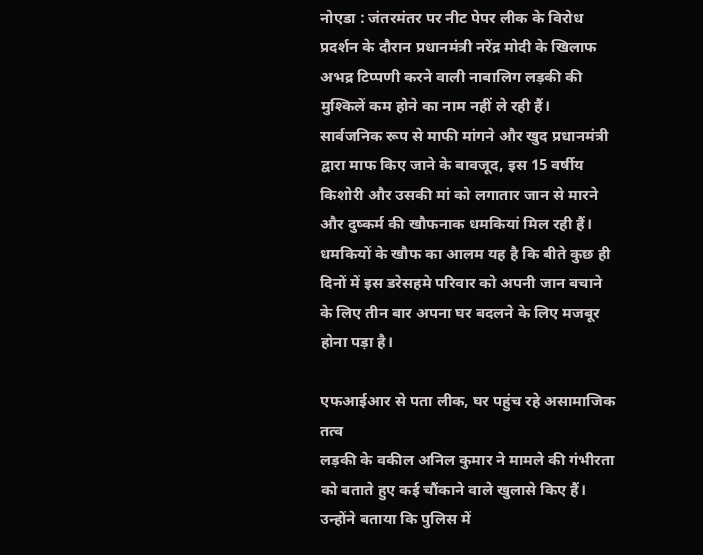नोएडा : जंतरमंतर पर नीट पेपर लीक के विरोध प्रदर्शन के दौरान प्रधानमंत्री नरेंद्र मोदी के खिलाफ अभद्र टिप्पणी करने वाली नाबालिग लड़की की मुश्किलें कम होने का नाम नहीं ले रही हैं। सार्वजनिक रूप से माफी मांगने और खुद प्रधानमंत्री द्वारा माफ किए जाने के बावजूद, इस 15 वर्षीय किशोरी और उसकी मां को लगातार जान से मारने और दुष्कर्म की खौफनाक धमकियां मिल रही हैं। धमकियों के खौफ का आलम यह है कि बीते कुछ ही दिनों में इस डरेसहमे परिवार को अपनी जान बचाने के लिए तीन बार अपना घर बदलने के लिए मजबूर होना पड़ा है।

एफआईआर से पता लीक, घर पहुंच रहे असामाजिक तत्व
लड़की के वकील अनिल कुमार ने मामले की गंभीरता को बताते हुए कई चौंकाने वाले खुलासे किए हैं। उन्होंने बताया कि पुलिस में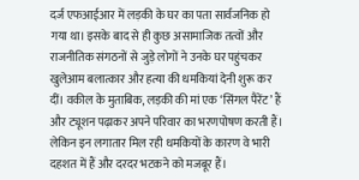दर्ज एफआईआर में लड़की के घर का पता सार्वजनिक हो गया था। इसके बाद से ही कुछ असामाजिक तत्वों और राजनीतिक संगठनों से जुड़े लोगों ने उनके घर पहुंचकर खुलेआम बलात्कार और हत्या की धमकियां देनी शुरू कर दीं। वकील के मुताबिक, लड़की की मां एक ‘सिंगल पैरेंट’ हैं और ट्यूशन पढ़ाकर अपने परिवार का भरणपोषण करती हैं। लेकिन इन लगातार मिल रही धमकियों के कारण वे भारी दहशत में हैं और दरदर भटकने को मजबूर हैं।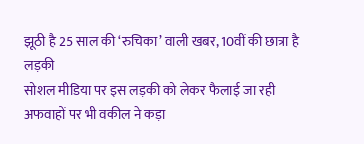झूठी है 25 साल की ‘रुचिका’ वाली खबर, 10वीं की छात्रा है लड़की
सोशल मीडिया पर इस लड़की को लेकर फैलाई जा रही अफवाहों पर भी वकील ने कड़ा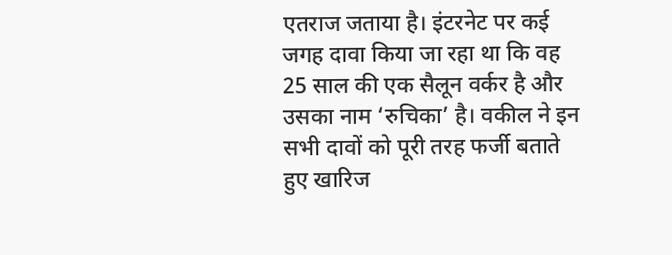एतराज जताया है। इंटरनेट पर कई जगह दावा किया जा रहा था कि वह 25 साल की एक सैलून वर्कर है और उसका नाम ‘रुचिका’ है। वकील ने इन सभी दावों को पूरी तरह फर्जी बताते हुए खारिज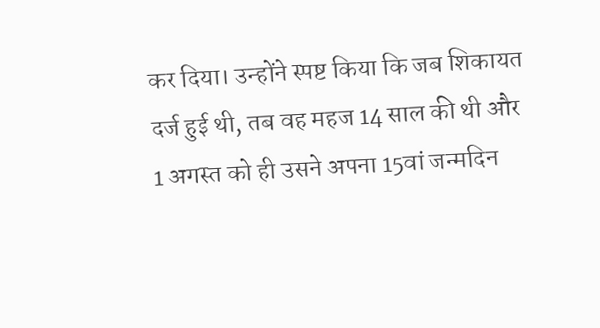कर दिया। उन्होंने स्पष्ट किया कि जब शिकायत दर्ज हुई थी, तब वह महज 14 साल की थी और 1 अगस्त को ही उसने अपना 15वां जन्मदिन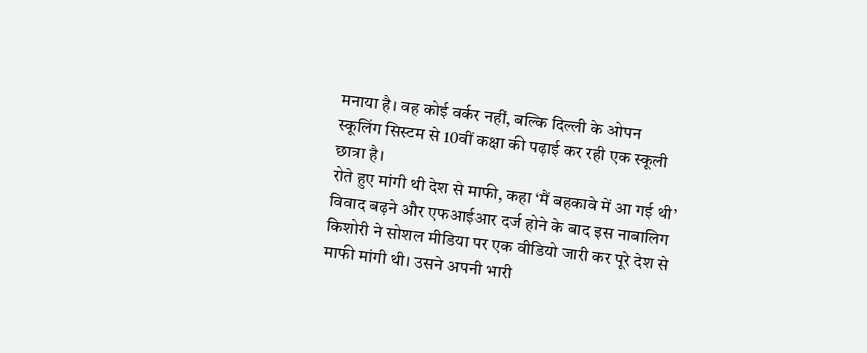मनाया है। वह कोई वर्कर नहीं, बल्कि दिल्ली के ओपन स्कूलिंग सिस्टम से 10वीं कक्षा की पढ़ाई कर रही एक स्कूली छात्रा है।
रोते हुए मांगी थी देश से माफी, कहा ‘मैं बहकावे में आ गई थी’
विवाद बढ़ने और एफआईआर दर्ज होने के बाद इस नाबालिग किशोरी ने सोशल मीडिया पर एक वीडियो जारी कर पूरे देश से माफी मांगी थी। उसने अपनी भारी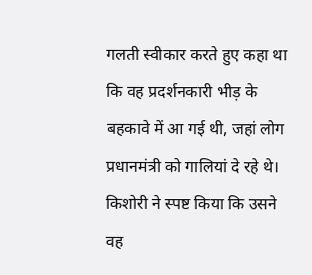गलती स्वीकार करते हुए कहा था कि वह प्रदर्शनकारी भीड़ के बहकावे में आ गई थी, जहां लोग प्रधानमंत्री को गालियां दे रहे थे। किशोरी ने स्पष्ट किया कि उसने वह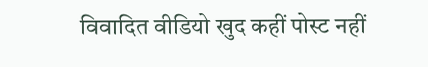विवादित वीडियो खुद कहीं पोस्ट नहीं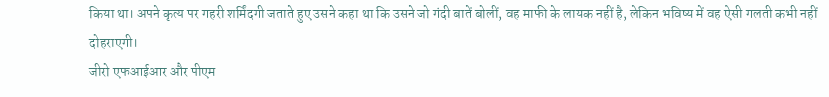किया था। अपने कृत्य पर गहरी शर्मिंदगी जताते हुए उसने कहा था कि उसने जो गंदी बातें बोलीं, वह माफी के लायक नहीं है, लेकिन भविष्य में वह ऐसी गलती कभी नहीं दोहराएगी।
जीरो एफआईआर और पीएम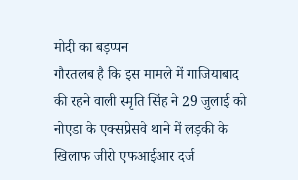मोदी का बड़प्पन
गौरतलब है कि इस मामले में गाजियाबाद की रहने वाली स्मृति सिंह ने 29 जुलाई को नोएडा के एक्सप्रेसवे थाने में लड़की के खिलाफ जीरो एफआईआर दर्ज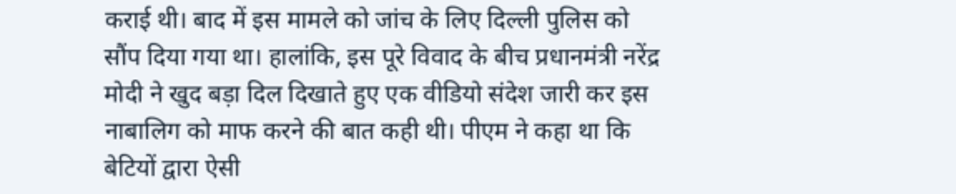कराई थी। बाद में इस मामले को जांच के लिए दिल्ली पुलिस को सौंप दिया गया था। हालांकि, इस पूरे विवाद के बीच प्रधानमंत्री नरेंद्र मोदी ने खुद बड़ा दिल दिखाते हुए एक वीडियो संदेश जारी कर इस नाबालिग को माफ करने की बात कही थी। पीएम ने कहा था कि बेटियों द्वारा ऐसी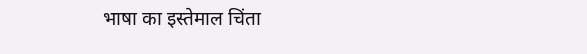भाषा का इस्तेमाल चिंता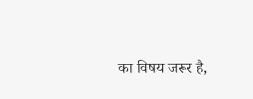का विषय जरूर है,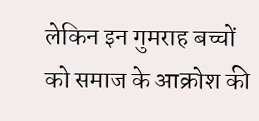लेकिन इन गुमराह बच्चों को समाज के आक्रोश की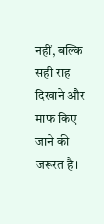नहीं, बल्कि सही राह दिखाने और माफ किए जाने की जरूरत है।